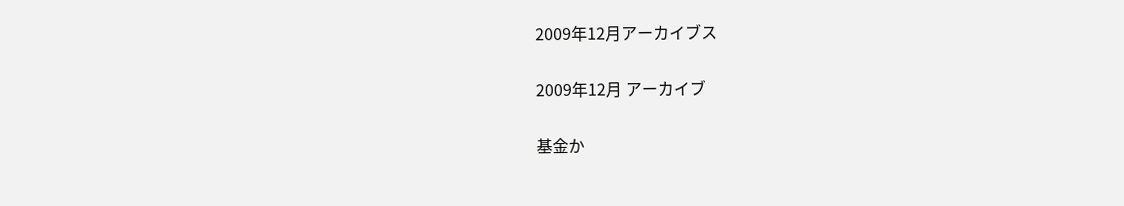2009年12月アーカイブス

2009年12月 アーカイブ

基金か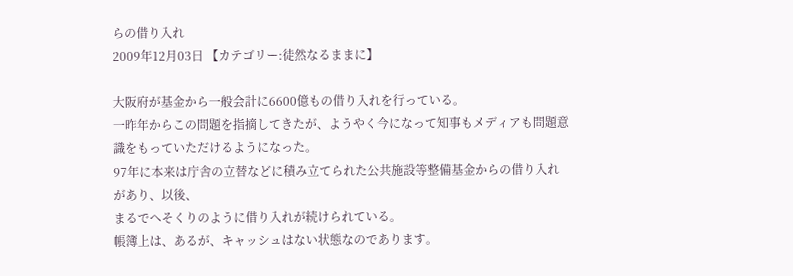らの借り入れ
2009年12月03日 【カテゴリー:徒然なるままに】

大阪府が基金から一般会計に6600億もの借り入れを行っている。
一昨年からこの問題を指摘してきたが、ようやく今になって知事もメディアも問題意識をもっていただけるようになった。
97年に本来は庁舎の立替などに積み立てられた公共施設等整備基金からの借り入れがあり、以後、
まるでへそくりのように借り入れが続けられている。
帳簿上は、あるが、キャッシュはない状態なのであります。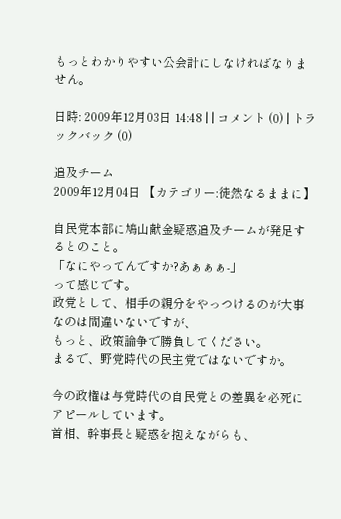もっとわかりやすい公会計にしなければなりません。

日時: 2009年12月03日 14:48 | | コメント (0) | トラックバック (0)

追及チーム
2009年12月04日 【カテゴリー:徒然なるままに】

自民党本部に鳩山献金疑惑追及チームが発足するとのこと。
「なにやってんですか?あぁぁぁ-」
って感じです。
政党として、相手の親分をやっつけるのが大事なのは間違いないですが、
もっと、政策論争で勝負してください。
まるで、野党時代の民主党ではないですか。

今の政権は与党時代の自民党との差異を必死にアピールしています。
首相、幹事長と疑惑を抱えながらも、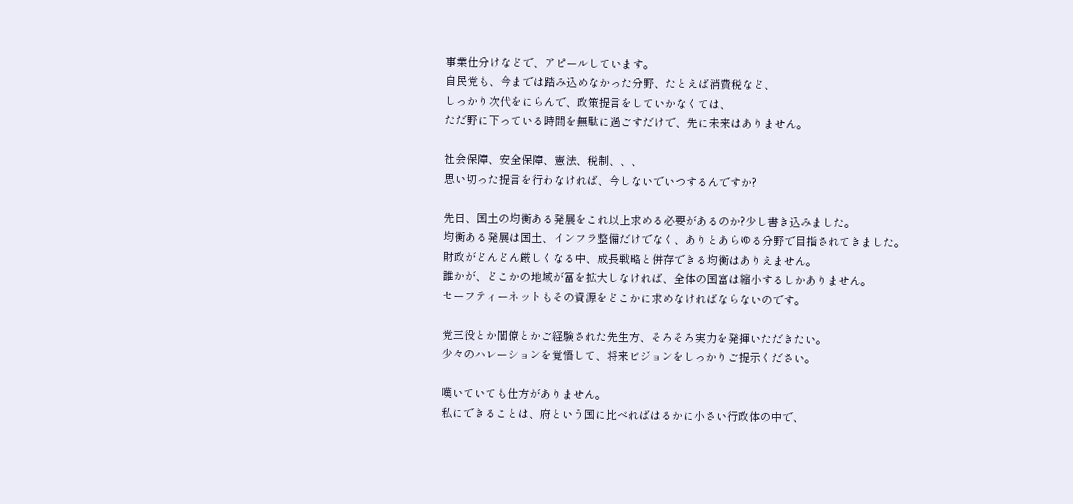事業仕分けなどで、アピールしています。
自民党も、今までは踏み込めなかった分野、たとえば消費税など、
しっかり次代をにらんで、政策提言をしていかなくては、
ただ野に下っている時間を無駄に過ごすだけで、先に未来はありません。

社会保障、安全保障、憲法、税制、、、
思い切った提言を行わなければ、今しないでいつするんですか?

先日、国土の均衡ある発展をこれ以上求める必要があるのか?少し書き込みました。
均衡ある発展は国土、インフラ整備だけでなく、ありとあらゆる分野で目指されてきました。
財政がどんどん厳しくなる中、成長戦略と併存できる均衡はありえません。
誰かが、どこかの地域が冨を拡大しなければ、全体の国富は縮小するしかありません。
セーフティーネットもその資源をどこかに求めなければならないのです。

党三役とか閣僚とかご経験された先生方、そろそろ実力を発揮いただきたい。
少々のハレーションを覚悟して、将来ビジョンをしっかりご提示ください。

嘆いていても仕方がありません。
私にできることは、府という国に比べればはるかに小さい行政体の中で、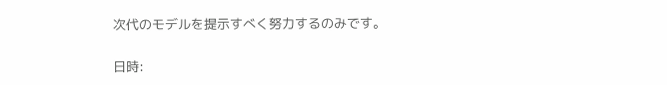次代のモデルを提示すべく努力するのみです。

日時: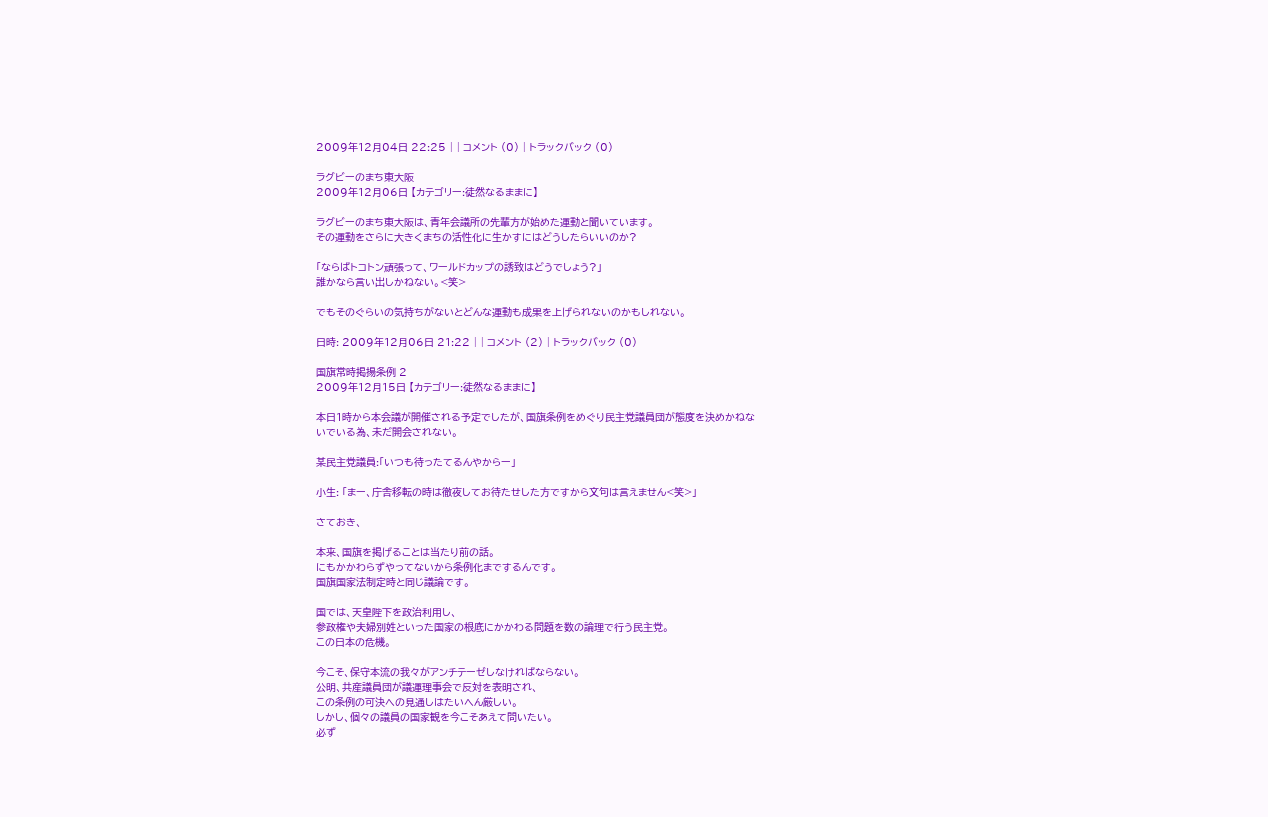2009年12月04日 22:25 | | コメント (0) | トラックバック (0)

ラグビーのまち東大阪
2009年12月06日 【カテゴリー:徒然なるままに】

ラグビーのまち東大阪は、青年会議所の先輩方が始めた運動と聞いています。
その運動をさらに大きくまちの活性化に生かすにはどうしたらいいのか?

「ならばトコトン頑張って、ワールドカップの誘致はどうでしょう?」
誰かなら言い出しかねない。<笑>

でもそのぐらいの気持ちがないとどんな運動も成果を上げられないのかもしれない。

日時: 2009年12月06日 21:22 | | コメント (2) | トラックバック (0)

国旗常時掲揚条例 2
2009年12月15日 【カテゴリー:徒然なるままに】

本日1時から本会議が開催される予定でしたが、国旗条例をめぐり民主党議員団が態度を決めかねな
いでいる為、未だ開会されない。

某民主党議員:「いつも待ったてるんやからー」

小生: 「まー、庁舎移転の時は徹夜してお待たせした方ですから文句は言えません<笑>」

さておき、

本来、国旗を掲げることは当たり前の話。
にもかかわらずやってないから条例化までするんです。
国旗国家法制定時と同じ議論です。

国では、天皇陛下を政治利用し、
参政権や夫婦別姓といった国家の根底にかかわる問題を数の論理で行う民主党。
この日本の危機。

今こそ、保守本流の我々がアンチテーゼしなければならない。
公明、共産議員団が議運理事会で反対を表明され、
この条例の可決への見通しはたいへん厳しい。
しかし、個々の議員の国家観を今こそあえて問いたい。
必ず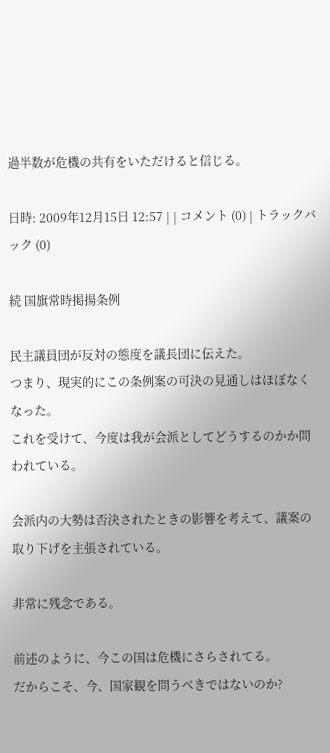過半数が危機の共有をいただけると信じる。

日時: 2009年12月15日 12:57 | | コメント (0) | トラックバック (0)

続 国旗常時掲揚条例

民主議員団が反対の態度を議長団に伝えた。
つまり、現実的にこの条例案の可決の見通しはほぼなくなった。
これを受けて、今度は我が会派としてどうするのかか問われている。

会派内の大勢は否決されたときの影響を考えて、議案の取り下げを主張されている。

非常に残念である。

前述のように、今この国は危機にさらされてる。
だからこそ、今、国家観を問うべきではないのか?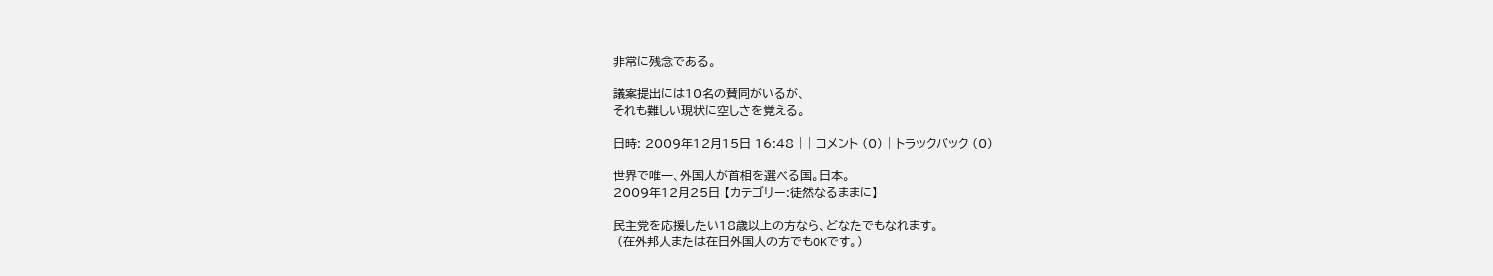非常に残念である。

議案提出には10名の賛同がいるが、
それも難しい現状に空しさを覚える。

日時: 2009年12月15日 16:48 | | コメント (0) | トラックバック (0)

世界で唯一、外国人が首相を選べる国。日本。
2009年12月25日 【カテゴリー:徒然なるままに】

民主党を応援したい18歳以上の方なら、どなたでもなれます。
 (在外邦人または在日外国人の方でもOKです。)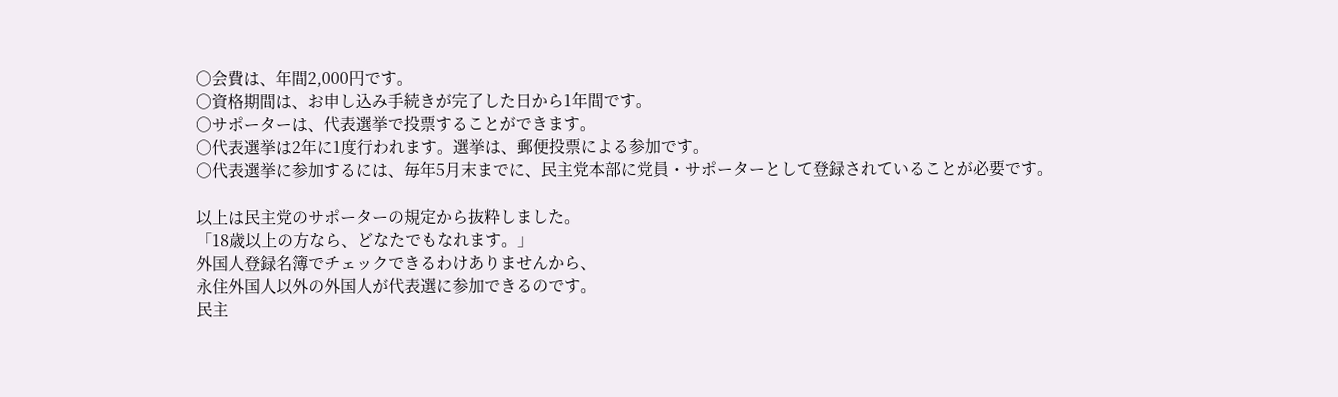○会費は、年間2,000円です。
○資格期間は、お申し込み手続きが完了した日から1年間です。
○サポーターは、代表選挙で投票することができます。
○代表選挙は2年に1度行われます。選挙は、郵便投票による参加です。
○代表選挙に参加するには、毎年5月末までに、民主党本部に党員・サポーターとして登録されていることが必要です。

以上は民主党のサポーターの規定から抜粋しました。
「18歳以上の方なら、どなたでもなれます。」
外国人登録名簿でチェックできるわけありませんから、
永住外国人以外の外国人が代表選に参加できるのです。
民主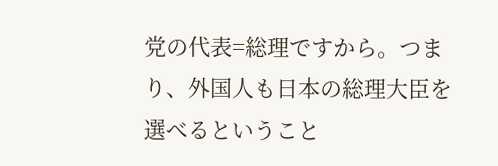党の代表=総理ですから。つまり、外国人も日本の総理大臣を選べるということ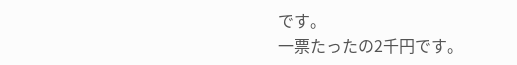です。
一票たったの2千円です。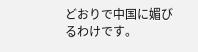どおりで中国に媚びるわけです。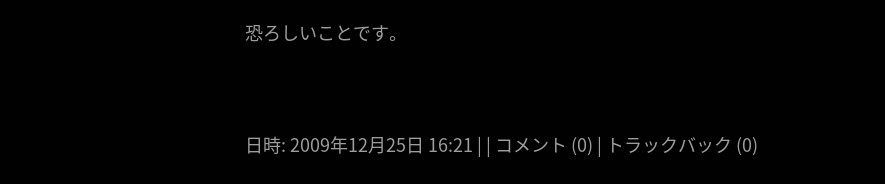恐ろしいことです。


日時: 2009年12月25日 16:21 | | コメント (0) | トラックバック (0)